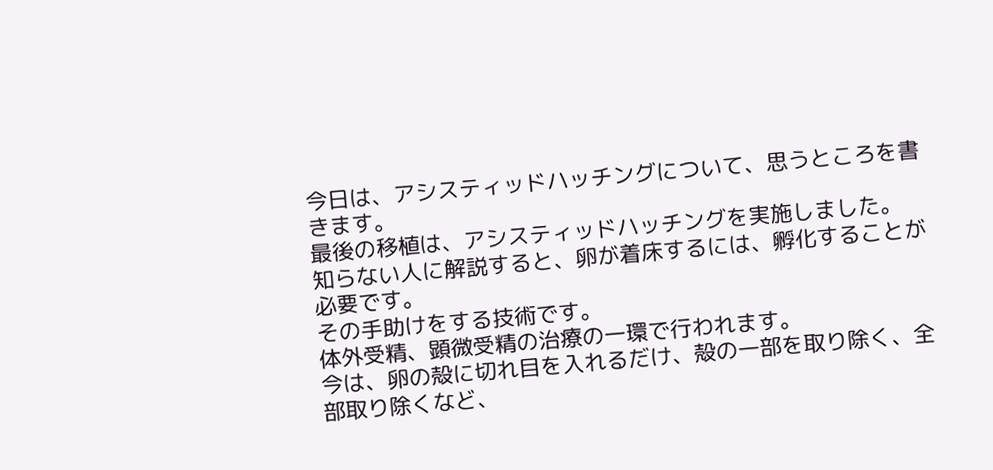今日は、アシスティッドハッチングについて、思うところを書きます。
最後の移植は、アシスティッドハッチングを実施しました。
知らない人に解説すると、卵が着床するには、孵化することが必要です。
その手助けをする技術です。
体外受精、顕微受精の治療の一環で行われます。
今は、卵の殻に切れ目を入れるだけ、殻の一部を取り除く、全部取り除くなど、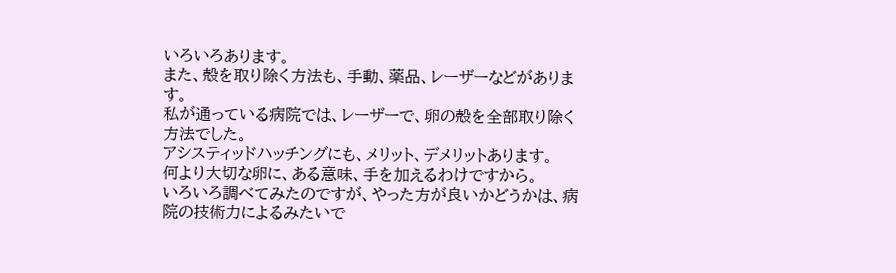いろいろあります。
また、殻を取り除く方法も、手動、薬品、レーザーなどがあります。
私が通っている病院では、レーザーで、卵の殻を全部取り除く方法でした。
アシスティッドハッチングにも、メリット、デメリットあります。
何より大切な卵に、ある意味、手を加えるわけですから。
いろいろ調べてみたのですが、やった方が良いかどうかは、病院の技術力によるみたいで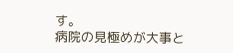す。
病院の見極めが大事と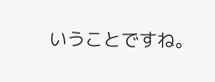いうことですね。